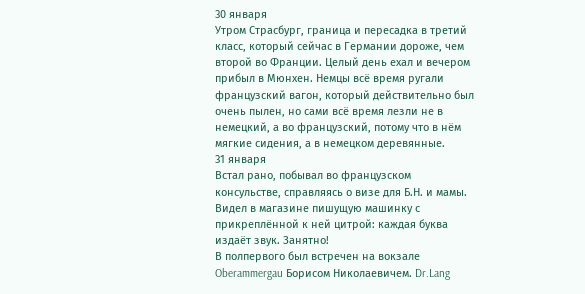30 января
Утром Страсбург, граница и пересадка в третий класс, который сейчас в Германии дороже, чем второй во Франции. Целый день ехал и вечером прибыл в Мюнхен. Немцы всё время ругали французский вагон, который действительно был очень пылен, но сами всё время лезли не в немецкий, а во французский, потому что в нём мягкие сидения, а в немецком деревянные.
31 января
Встал рано, побывал во французском консульстве, справляясь о визе для Б.Н. и мамы. Видел в магазине пишущую машинку с прикреплённой к ней цитрой: каждая буква издаёт звук. Занятно!
В полпервого был встречен на вокзале Oberammergau Борисом Николаевичем. Dr.Lang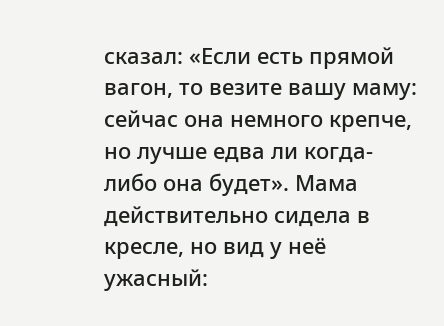сказал: «Если есть прямой вагон, то везите вашу маму: сейчас она немного крепче, но лучше едва ли когда-либо она будет». Мама действительно сидела в кресле, но вид у неё ужасный: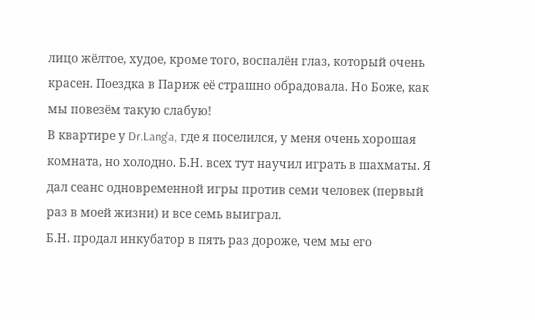лицо жёлтое, худое, кроме того, воспалён глаз, который очень красен. Поездка в Париж её страшно обрадовала. Но Боже, как мы повезём такую слабую!
В квартире у Dr.Lang'a, где я поселился, у меня очень хорошая комната, но холодно. Б.Н. всех тут научил играть в шахматы. Я дал сеанс одновременной игры против семи человек (первый раз в моей жизни) и все семь выиграл.
Б.Н. продал инкубатор в пять раз дороже, чем мы его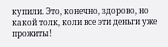купили. Это, конечно, здорово, но какой толк, коли все эти деньги уже прожиты!